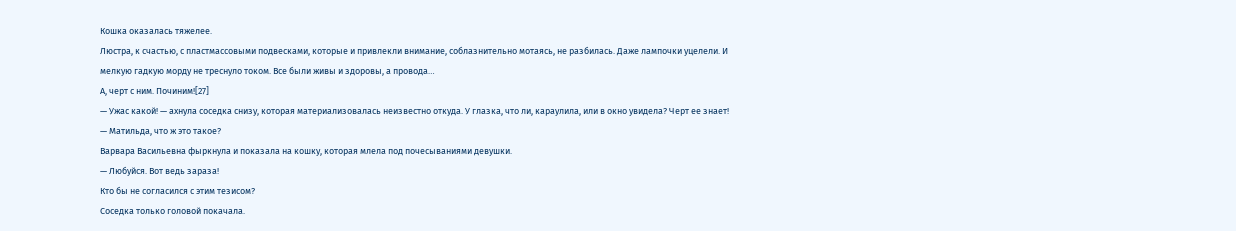Кошка оказалась тяжелее.
Люстра, к счастью, с пластмассовыми подвесками, которые и привлекли внимание, соблазнительно мотаясь, не разбилась. Даже лампочки уцелели. И мелкую гадкую морду не треснуло током. Все были живы и здоровы, а провода…
А, черт с ним. Починим![27]
— Ужас какой! — ахнула соседка снизу, которая материализовалась неизвестно откуда. У глазка, что ли, караулила, или в окно увидела? Черт ее знает! — Матильда, что ж это такое?
Варвара Васильевна фыркнула и показала на кошку, которая млела под почесываниями девушки.
— Любуйся. Вот ведь зараза!
Кто бы не согласился с этим тезисом?
Соседка только головой покачала.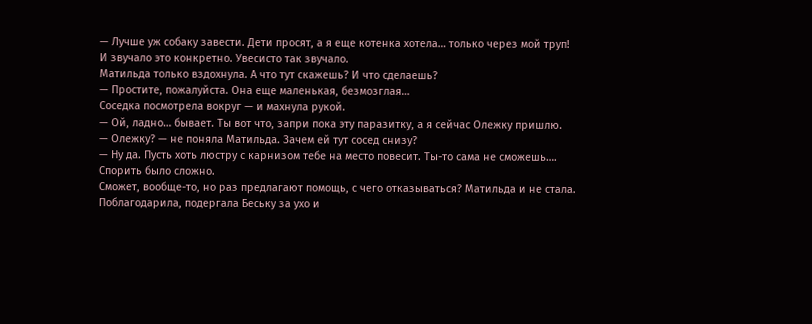— Лучше уж собаку завести. Дети просят, а я еще котенка хотела… только через мой труп!
И звучало это конкретно. Увесисто так звучало.
Матильда только вздохнула. А что тут скажешь? И что сделаешь?
— Простите, пожалуйста. Она еще маленькая, безмозглая…
Соседка посмотрела вокруг — и махнула рукой.
— Ой, ладно… бывает. Ты вот что, запри пока эту паразитку, а я сейчас Олежку пришлю.
— Олежку? — не поняла Матильда. Зачем ей тут сосед снизу?
— Ну да. Пусть хоть люстру с карнизом тебе на место повесит. Ты-то сама не сможешь….
Спорить было сложно.
Сможет, вообще-то, но раз предлагают помощь, с чего отказываться? Матильда и не стала. Поблагодарила, подергала Беську за ухо и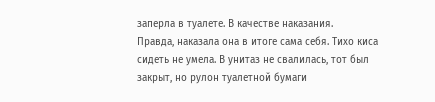заперла в туалете. В качестве наказания.
Правда, наказала она в итоге сама себя. Тихо киса сидеть не умела. В унитаз не свалилась, тот был закрыт, но рулон туалетной бумаги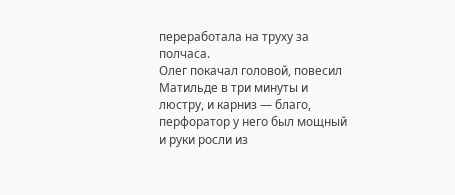переработала на труху за полчаса.
Олег покачал головой, повесил Матильде в три минуты и люстру, и карниз — благо, перфоратор у него был мощный и руки росли из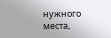нужного места,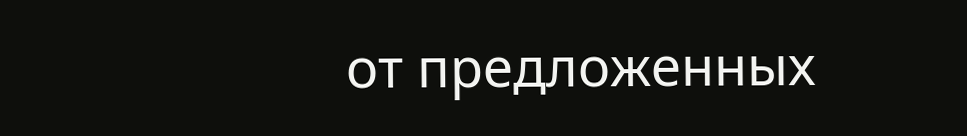от предложенных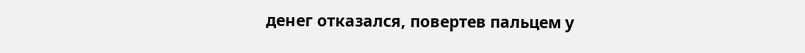денег отказался, повертев пальцем у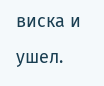виска и ушел.